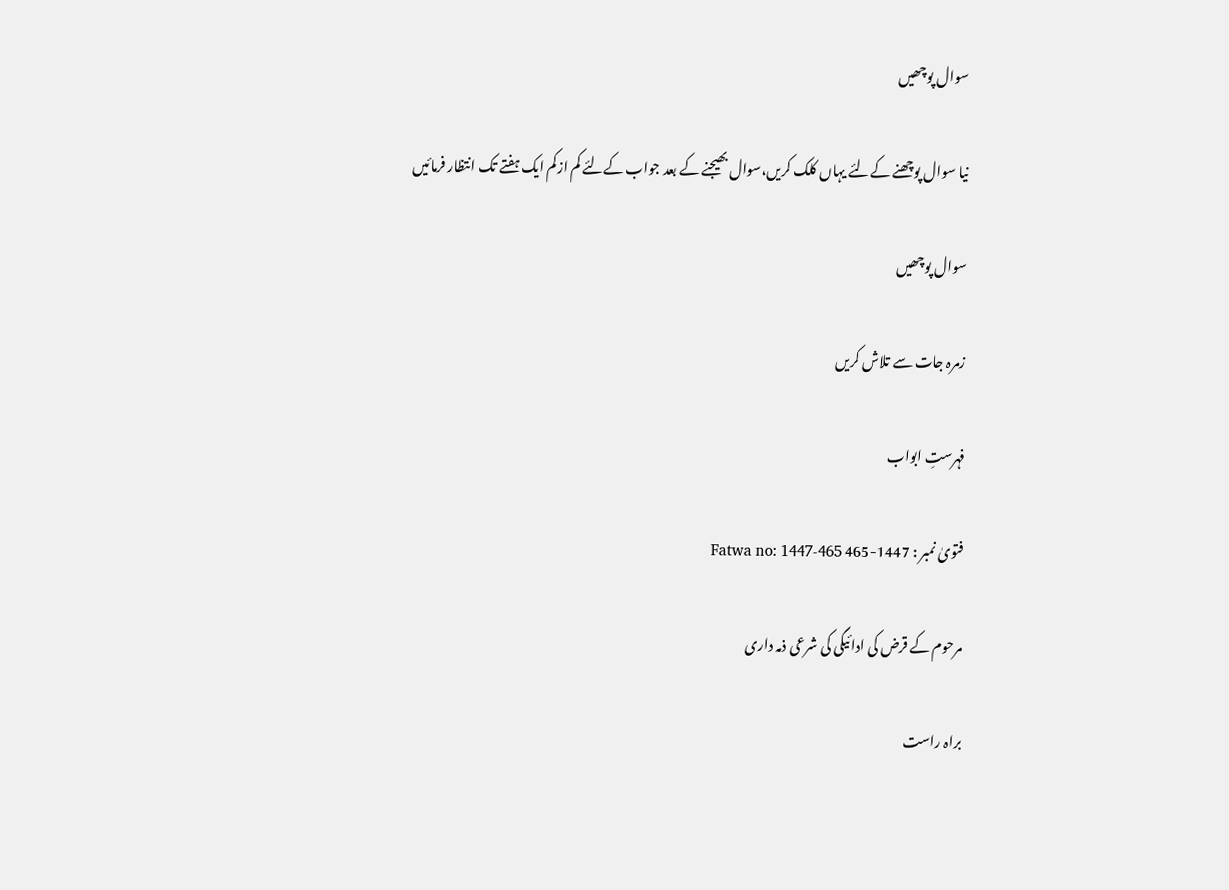سوال پوچھیں

نیا سوال پوچھنے کےلئے یہاں کلک کریں،سوال بھیجنے کے بعد جواب کےلئے کم ازکم ایک ہفتے تک انتظار فرمائیں

سوال پوچھیں

زمرہ جات سے تلاش کریں

فہرستِ ابواب

فتویٰ نمبر : 1447-465 Fatwa no: 1447-465

مرحوم کے قرض کی ادائیگی کی شرعی ذمہ داری

براہ راست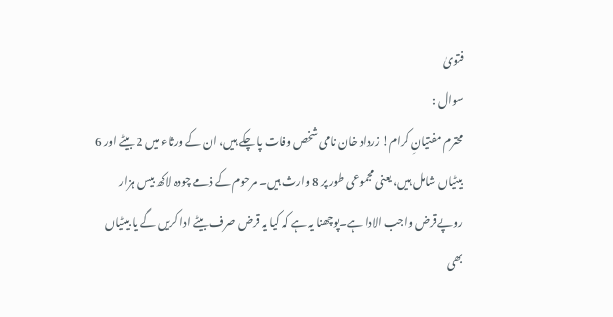فتویٰ
سوال :
محترم مفتیانِ کرام! زرداد خان نامی شخص وفات پا چکے ہیں، ان کے ورثاء میں 2 بیٹے اور 6 بیٹیاں شامل ہیں، یعنی مجموعی طور پر 8 وارث ہیں۔ مرحوم کے ذمے چودہ لاکھ بیس ہزار روپےقرض واجب الادا ہے۔پوچھنا یہ ہے کہ کیا یہ قرض صرف بیٹے ادا کریں گے یا بیٹیاں بھی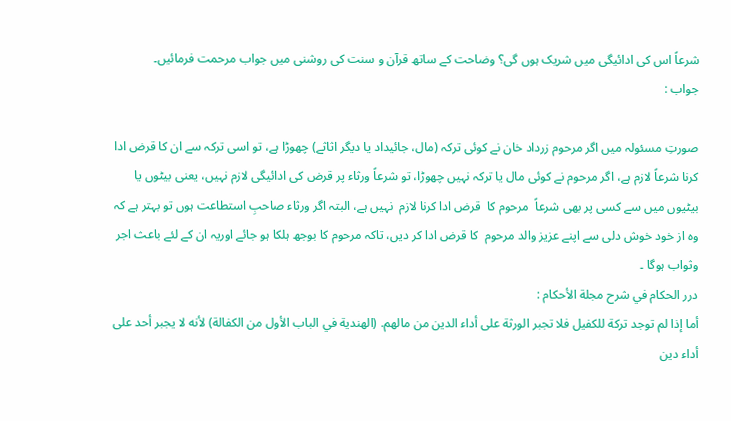شرعاً اس کی ادائیگی میں شریک ہوں گی؟ وضاحت کے ساتھ قرآن و سنت کی روشنی میں جواب مرحمت فرمائیں۔
جواب :

صورتِ مسئولہ میں اگر مرحوم زرداد خان نے کوئی ترکہ (مال، جائیداد یا دیگر اثاثے) چھوڑا ہے، تو اسی ترکہ سے ان کا قرض ادا کرنا شرعاً لازم ہے، اگر مرحوم نے کوئی مال یا ترکہ نہیں چھوڑا، تو شرعاً ورثاء پر قرض کی ادائیگی لازم نہیں، یعنی بیٹوں یا بیٹیوں میں سے کسی پر بھی شرعاً  مرحوم کا  قرض ادا کرنا لازم  نہیں ہے، البتہ اگر ورثاء صاحبِ استطاعت ہوں تو بہتر ہے کہ  وہ از خود خوش دلی سے اپنے عزیز والد مرحوم  کا قرض ادا کر دیں، تاکہ مرحوم کا بوجھ ہلکا ہو جائے اوریہ ان کے لئے باعث اجر وثواب ہوگا ۔
درر الحكام في شرح مجلة الأحكام :
أما إذا لم توجد تركة للكفيل فلا تجبر الورثة ‌على ‌أداء ‌الدين ‌من ‌مالهم. (الهندية في الباب الأول من الكفالة) لأنه لا يجبر أحد على أداء دين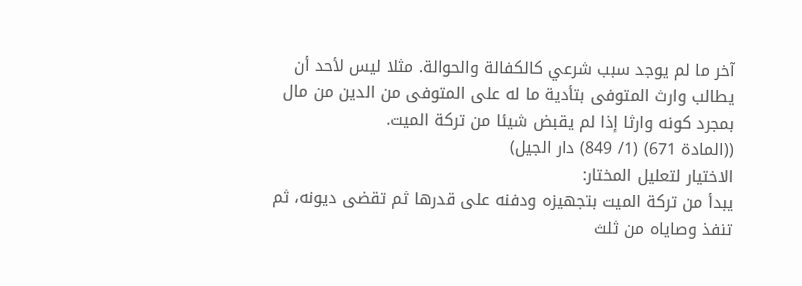آخر ما لم يوجد سبب شرعي كالكفالة والحوالة. مثلا ليس لأحد أن يطالب وارث المتوفى بتأدية ما له على المتوفى من الدين من مال بمجرد كونه وارثا إذا لم يقبض شيئا من تركة الميت.
((المادة 671) (1/ 849) دار الجيل)
الاختيار لتعليل المختار:
يبدأ من تركة الميت بتجهيزه ودفنه على قدرها ثم ‌تقضى ‌ديونه، ثم تنفذ وصاياه من ثلث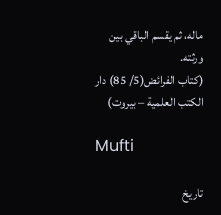ماله، ثم يقسم الباقي بين ورثته.
(كتاب الفرائض(5/ 85) دار الكتب العلمية – بيروت)

Mufti

تاریخ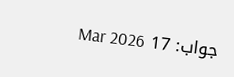جواب: 17 Mar 2026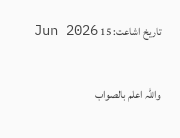تاریخ اشاعت: 15 Jun 2026

واللہ اعلم بالصواب